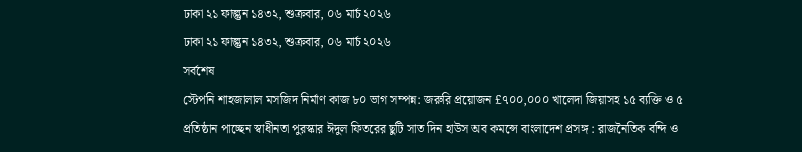ঢাকা ২১ ফাল্গুন ১৪৩২, শুক্রবার, ০৬ মার্চ ২০২৬
ঢাকা ২১ ফাল্গুন ১৪৩২, শুক্রবার, ০৬ মার্চ ২০২৬
সর্বশেষ
স্টেপনি শাহজালাল মসজিদ নির্মাণ কাজ ৮০ ভাগ সম্পন্ন: জরুরি প্রয়োজন £৭০০,০০০ খালেদা জিয়াসহ ১৫ ব্যক্তি ও ৫ প্রতিষ্ঠান পাচ্ছেন স্বাধীনতা পুরস্কার ঈদুল ফিতরের ছুটি সাত দিন হাউস অব কমন্সে বাংলাদেশ প্রসঙ্গ : রাজনৈতিক বন্দি ও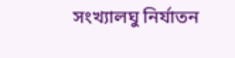সংখ্যালঘু নির্যাতন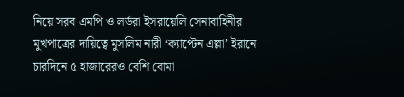নিয়ে সরব এমপি ও লর্ডরা ইসরায়েলি সেনাবাহিনীর মুখপাত্রের দায়িত্বে মুসলিম নারী ‘ক্যাপ্টেন এল্লা’ ইরানে চারদিনে ৫ হাজারেরও বেশি বোমা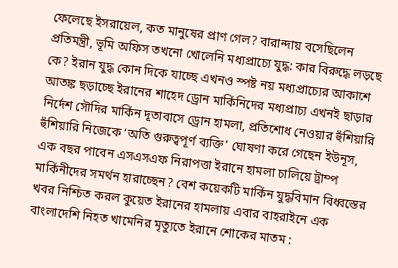ফেলেছে ইসরায়েল, কত মানুষের প্রাণ গেল? বারান্দায় বসেছিলেন প্রতিমন্ত্রী, ভূমি অফিস তখনো খোলেনি মধ্যপ্রাচ্যে যুদ্ধ: কার বিরুদ্ধে লড়ছে কে? ইরান যুদ্ধ কোন দিকে যাচ্ছে এখনও স্পষ্ট নয় মধ্যপ্রাচ্যের আকাশে আতঙ্ক ছড়াচ্ছে ইরানের শাহেদ ড্রোন মার্কিনিদের মধ্যপ্রাচ্য এখনই ছাড়ার নির্দেশ সৌদির মার্কিন দূতাবাসে ড্রোন হামলা, প্রতিশোধ নেওয়ার হুঁশিয়ারি হুঁশিয়ারি নিজেকে ‘অতি গুরুত্বপূর্ণ ব্যক্তি’ ঘোষণা করে গেছেন ইউনূস, এক বছর পাবেন এসএসএফ নিরাপত্তা ইরানে হামলা চালিয়ে ট্রাম্প মার্কিনীদের সমর্থন হারাচ্ছেন? বেশ কয়েকটি মার্কিন যুদ্ধবিমান বিধ্বস্তের খবর নিশ্চিত করল কুয়েত ইরানের হামলায় এবার বাহরাইনে এক বাংলাদেশি নিহত খামেনির মৃত্যুতে ইরানে শোকের মাতম :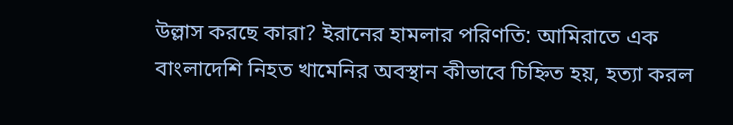উল্লাস করছে কারা? ইরানের হামলার পরিণতি: আমিরাতে এক বাংলাদেশি নিহত খামেনির অবস্থান কীভাবে চিহ্নিত হয়, হত্যা করল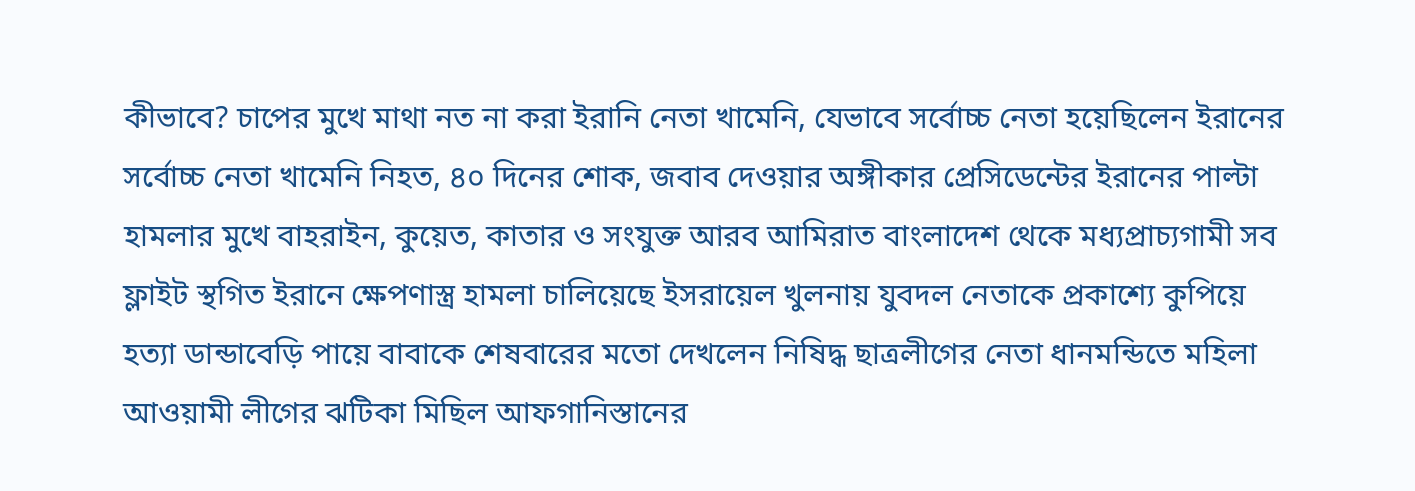কীভাবে? চাপের মুখে মাথা নত না করা ইরানি নেতা খামেনি, যেভাবে সর্বোচ্চ নেতা হয়েছিলেন ইরানের সর্বোচ্চ নেতা খামেনি নিহত, ৪০ দিনের শোক, জবাব দেওয়ার অঙ্গীকার প্রেসিডেন্টের ইরানের পাল্টা হামলার মুখে বাহরাইন, কুয়েত, কাতার ও সংযুক্ত আরব আমিরাত বাংলাদেশ থেকে মধ্যপ্রাচ্যগামী সব ফ্লাইট স্থগিত ইরানে ক্ষেপণাস্ত্র হামলা চালিয়েছে ইসরায়েল খুলনায় যুবদল নেতাকে প্রকাশ্যে কুপিয়ে হত্যা ডান্ডাবেড়ি পায়ে বাবাকে শেষবারের মতো দেখলেন নিষিদ্ধ ছাত্রলীগের নেতা ধানমন্ডিতে মহিলা আওয়ামী লীগের ঝটিকা মিছিল আফগানিস্তানের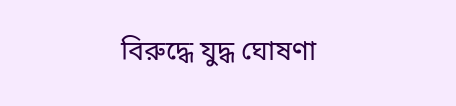বিরুদ্ধে যুদ্ধ ঘোষণা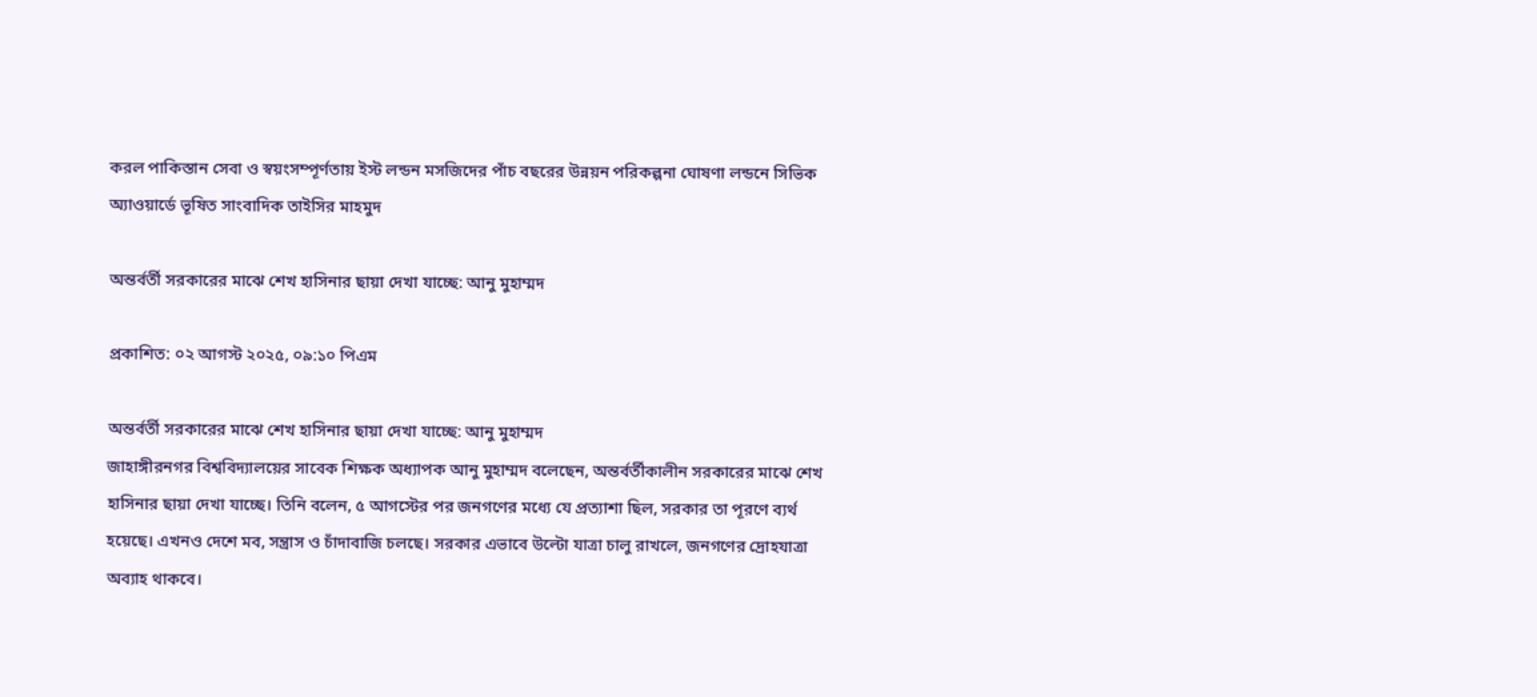করল পাকিস্তান সেবা ও স্বয়ংসম্পূর্ণতায় ইস্ট লন্ডন মসজিদের পাঁচ বছরের উন্নয়ন পরিকল্পনা ঘোষণা লন্ডনে সিভিক অ্যাওয়ার্ডে ভূষিত সাংবাদিক তাইসির মাহমুদ

অন্তর্বর্তী সরকারের মাঝে শেখ হাসিনার ছায়া দেখা যাচ্ছে: আনু মুহাম্মদ

প্রকাশিত: ০২ আগস্ট ২০২৫, ০৯:১০ পিএম

অন্তর্বর্তী সরকারের মাঝে শেখ হাসিনার ছায়া দেখা যাচ্ছে: আনু মুহাম্মদ
জাহাঙ্গীরনগর বিশ্ববিদ্যালয়ের সাবেক শিক্ষক অধ্যাপক আনু মুহাম্মদ বলেছেন, অন্তর্বর্তীকালীন সরকারের মাঝে শেখ হাসিনার ছায়া দেখা যাচ্ছে। তিনি বলেন, ৫ আগস্টের পর জনগণের মধ্যে যে প্রত্যাশা ছিল, সরকার তা পূরণে ব্যর্থ হয়েছে। এখনও দেশে মব, সন্ত্রাস ও চাঁদাবাজি চলছে। সরকার এভাবে উল্টো যাত্রা চালু রাখলে, জনগণের দ্রোহযাত্রা অব্যাহ থাকবে।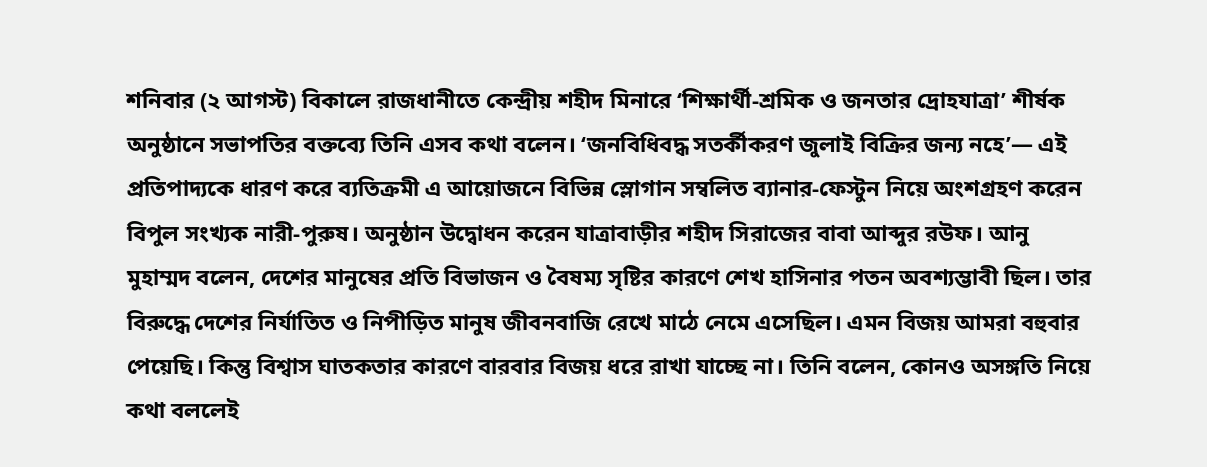শনিবার (২ আগস্ট) বিকালে রাজধানীতে কেন্দ্রীয় শহীদ মিনারে ‘শিক্ষার্থী-শ্রমিক ও জনতার দ্রোহযাত্রা’ শীর্ষক অনুষ্ঠানে সভাপতির বক্তব্যে তিনি এসব কথা বলেন। ‘জনবিধিবদ্ধ সতর্কীকরণ জুলাই বিক্রির জন্য নহে’— এই প্রতিপাদ্যকে ধারণ করে ব্যতিক্রমী এ আয়োজনে বিভিন্ন স্লোগান সম্বলিত ব্যানার-ফেস্টুন নিয়ে অংশগ্রহণ করেন বিপুল সংখ্যক নারী-পুরুষ। অনুষ্ঠান উদ্বোধন করেন যাত্রাবাড়ীর শহীদ সিরাজের বাবা আব্দুর রউফ। আনু মুহাম্মদ বলেন, দেশের মানুষের প্রতি বিভাজন ও বৈষম্য সৃষ্টির কারণে শেখ হাসিনার পতন অবশ্যম্ভাবী ছিল। তার বিরুদ্ধে দেশের নির্যাতিত ও নিপীড়িত মানুষ জীবনবাজি রেখে মাঠে নেমে এসেছিল। এমন বিজয় আমরা বহুবার পেয়েছি। কিন্তু বিশ্বাস ঘাতকতার কারণে বারবার বিজয় ধরে রাখা যাচ্ছে না। তিনি বলেন, কোনও অসঙ্গতি নিয়ে কথা বললেই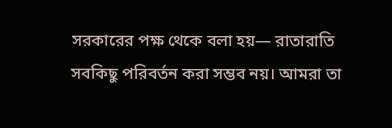সরকারের পক্ষ থেকে বলা হয়— রাতারাতি সবকিছু পরিবর্তন করা সম্ভব নয়। আমরা তা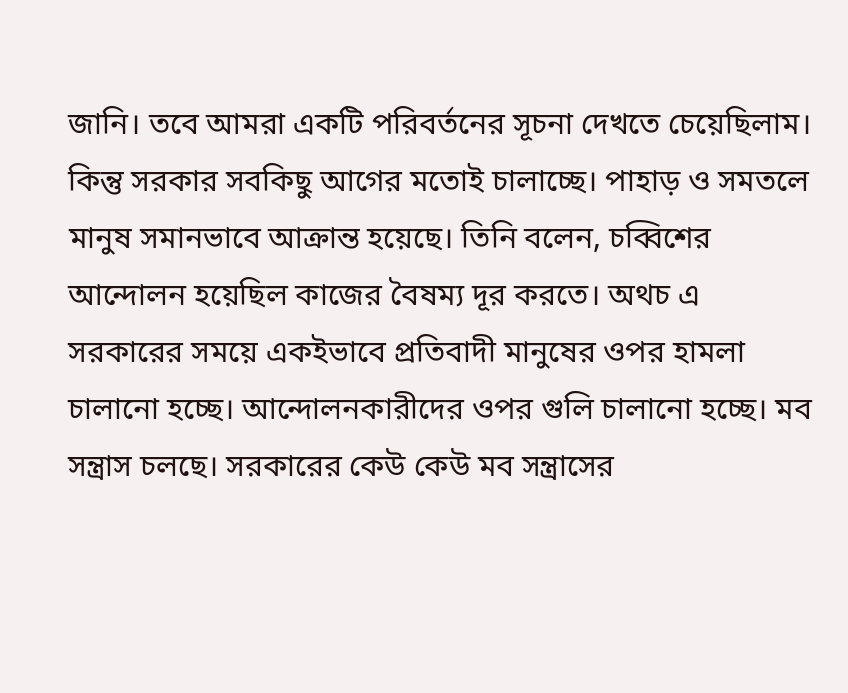জানি। তবে আমরা একটি পরিবর্তনের সূচনা দেখতে চেয়েছিলাম। কিন্তু সরকার সবকিছু আগের মতোই চালাচ্ছে। পাহাড় ও সমতলে মানুষ সমানভাবে আক্রান্ত হয়েছে। তিনি বলেন, চব্বিশের আন্দোলন হয়েছিল কাজের বৈষম্য দূর করতে। অথচ এ সরকারের সময়ে একইভাবে প্রতিবাদী মানুষের ওপর হামলা চালানো হচ্ছে। আন্দোলনকারীদের ওপর গুলি চালানো হচ্ছে। মব সন্ত্রাস চলছে। সরকারের কেউ কেউ মব সন্ত্রাসের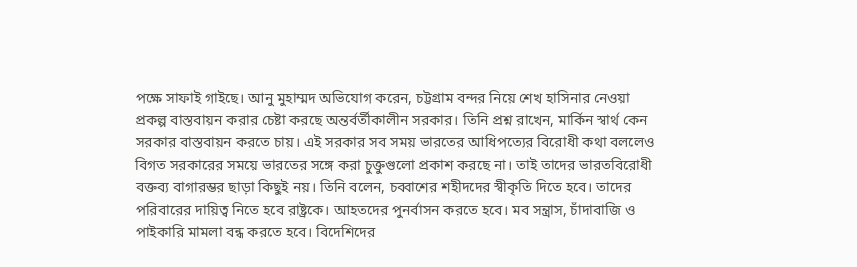পক্ষে সাফাই গাইছে। আনু মুহাম্মদ অভিযোগ করেন, চট্টগ্রাম বন্দর নিয়ে শেখ হাসিনার নেওয়া প্রকল্প বাস্তবায়ন করার চেষ্টা করছে অন্তর্বর্তীকালীন সরকার। তিনি প্রশ্ন রাখেন, মার্কিন স্বার্থ কেন সরকার বাস্তবায়ন করতে চায়। এই সরকার সব সময় ভারতের আধিপত্যের বিরোধী কথা বললেও বিগত সরকারের সময়ে ভারতের সঙ্গে করা চুক্তুগুলো প্রকাশ করছে না। তাই তাদের ভারতবিরোধী বক্তব্য বাগারম্ভর ছাড়া কিছুই নয়। তিনি বলেন, চব্বাশের শহীদদের স্বীকৃতি দিতে হবে। তাদের পরিবারের দায়িত্ব নিতে হবে রাষ্ট্রকে। আহতদের পুনর্বাসন করতে হবে। মব সন্ত্রাস, চাঁদাবাজি ও পাইকারি মামলা বন্ধ করতে হবে। বিদেশিদের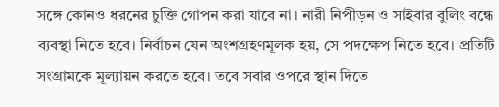সঙ্গে কোনও ধরনের চুক্তি গোপন করা যাবে না। নারী নিপীড়ন ও সাইবার বুলিং বন্ধে ব্যবস্থা নিতে হবে। নির্বাচন যেন অংশগ্রহণমূলক হয়, সে পদক্ষেপ নিতে হবে। প্রতিটি সংগ্রামকে মূল্যায়ন করতে হবে। তবে সবার ওপরে স্থান দিতে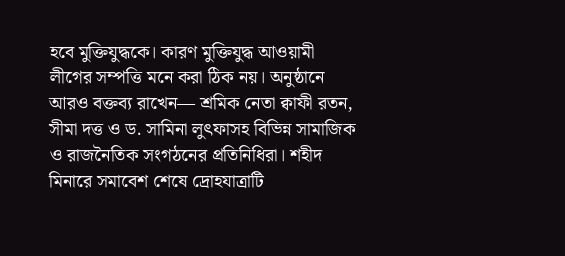হবে মুক্তিযুদ্ধকে। কারণ মুক্তিযুদ্ধ আওয়ামী লীগের সম্পত্তি মনে করা ঠিক নয়। অনুষ্ঠানে আরও বক্তব্য রাখেন— শ্রমিক নেতা ক্বাফী রতন, সীমা দত্ত ও ড. সামিনা লুৎফাসহ বিভিন্ন সামাজিক ও রাজনৈতিক সংগঠনের প্রতিনিধিরা। শহীদ মিনারে সমাবেশ শেষে দ্রোহযাত্রাটি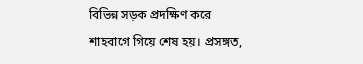বিভিন্ন সড়ক প্রদক্ষিণ করে শাহবাগে গিয়ে শেষ হয়। প্রসঙ্গত,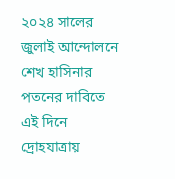২০২৪ সালের জুলাই আন্দোলনে শেখ হাসিনার পতনের দাবিতে এই দিনে দ্রোহযাত্রায়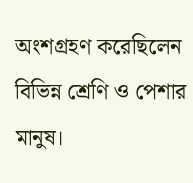অংশগ্রহণ করেছিলেন বিভিন্ন শ্রেণি ও পেশার মানুষ।